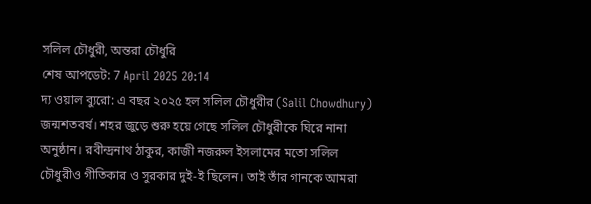সলিল চৌধুরী, অন্তরা চৌধুরি
শেষ আপডেট: 7 April 2025 20:14
দ্য ওয়াল ব্যুরো: এ বছর ২০২৫ হল সলিল চৌধুরীর (Salil Chowdhury) জন্মশতবর্ষ। শহর জুড়ে শুরু হয়ে গেছে সলিল চৌধুরীকে ঘিরে নানা অনুষ্ঠান। রবীন্দ্রনাথ ঠাকুর, কাজী নজরুল ইসলামের মতো সলিল চৌধুরীও গীতিকার ও সুরকার দুই-ই ছিলেন। তাই তাঁর গানকে আমরা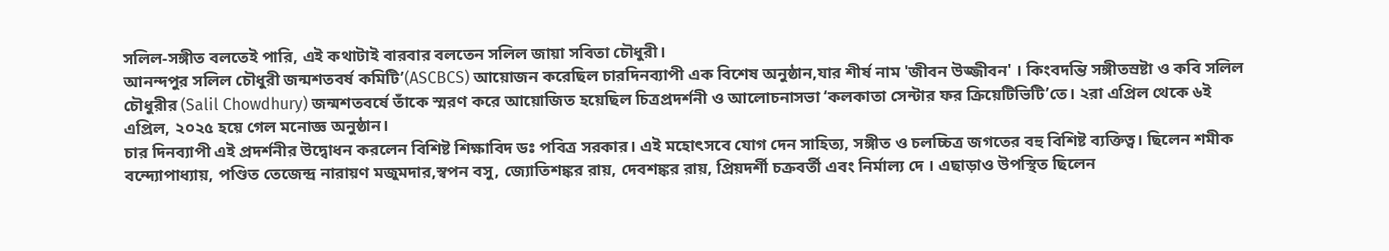সলিল-সঙ্গীত বলতেই পারি, এই কথাটাই বারবার বলতেন সলিল জায়া সবিতা চৌধুরী।
আনন্দপুর সলিল চৌধুরী জন্মশতবর্ষ কমিটি’(ASCBCS) আয়োজন করেছিল চারদিনব্যাপী এক বিশেষ অনুষ্ঠান,যার শীর্ষ নাম 'জীবন উজ্জীবন' । কিংবদন্তি সঙ্গীতস্রষ্টা ও কবি সলিল চৌধুরীর (Salil Chowdhury) জন্মশতবর্ষে তাঁকে স্মরণ করে আয়োজিত হয়েছিল চিত্রপ্রদর্শনী ও আলোচনাসভা ‘কলকাতা সেন্টার ফর ক্রিয়েটিভিটি’তে। ২রা এপ্রিল থেকে ৬ই এপ্রিল, ২০২৫ হয়ে গেল মনোজ্ঞ অনুষ্ঠান।
চার দিনব্যাপী এই প্রদর্শনীর উদ্বোধন করলেন বিশিষ্ট শিক্ষাবিদ ডঃ পবিত্র সরকার। এই মহোৎসবে যোগ দেন সাহিত্য, সঙ্গীত ও চলচ্চিত্র জগতের বহু বিশিষ্ট ব্যক্তিত্ব। ছিলেন শমীক বন্দ্যোপাধ্যায়, পণ্ডিত তেজেন্দ্র নারায়ণ মজুমদার,স্বপন বসু, জ্যোতিশঙ্কর রায়, দেবশঙ্কর রায়, প্রিয়দর্শী চক্রবর্তী এবং নির্মাল্য দে । এছাড়াও উপস্থিত ছিলেন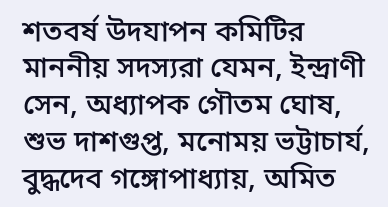শতবর্ষ উদযাপন কমিটির মাননীয় সদস্যরা যেমন, ইন্দ্রাণী সেন, অধ্যাপক গৌতম ঘোষ, শুভ দাশগুপ্ত, মনোময় ভট্টাচার্য, বুদ্ধদেব গঙ্গোপাধ্যায়, অমিত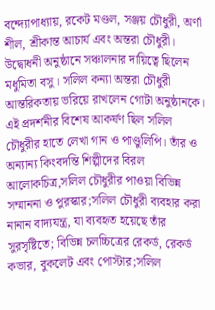বন্দ্যোপাধ্যায়, রকেট মণ্ডল, সঞ্জয় চৌধুরী, অর্ণা শীল, শ্রীকান্ত আচার্য এবং অন্তরা চৌধুরী। উদ্বোধনী অনুষ্ঠানে সঞ্চালনার দায়িত্বে ছিলেন মধুমিতা বসু। সলিল কন্যা অন্তরা চৌধুরী আন্তরিকতায় ভরিয়ে রাখলেন গোটা অনুষ্ঠানকে।
এই প্রদর্শনীর বিশেষ আকর্ষণ ছিল সলিল চৌধুরীর হাতে লেখা গান ও পাণ্ডুলিপি। তাঁর ও অন্যান্য কিংবদন্তি শিল্পীদের বিরল আলোকচিত্র,সলিল চৌধুরীর পাওয়া বিভিন্ন সম্মাননা ও পুরস্কার;সলিল চৌধুরী ব্যবহার করা নানান বাদ্যযন্ত্র, যা ব্যবহৃত হয়েছে তাঁর সুরসৃষ্টিতে; বিভিন্ন চলচ্চিত্রের রেকর্ড, রেকর্ড কভার, বুকলেট এবং পোস্টার;সলিল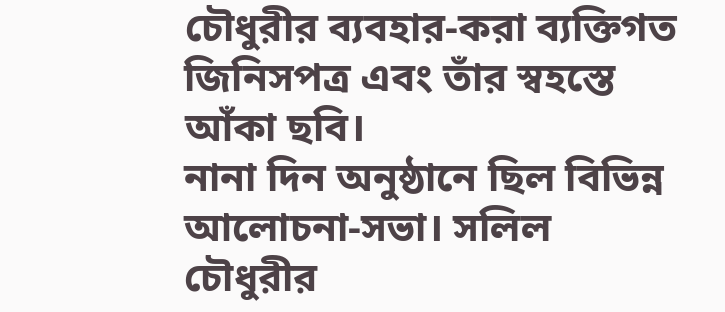চৌধুরীর ব্যবহার-করা ব্যক্তিগত জিনিসপত্র এবং তাঁর স্বহস্তে আঁকা ছবি।
নানা দিন অনুষ্ঠানে ছিল বিভিন্ন আলোচনা-সভা। সলিল চৌধুরীর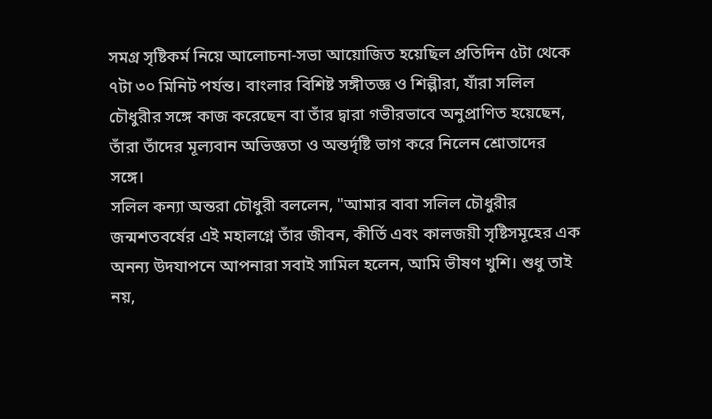সমগ্র সৃষ্টিকর্ম নিয়ে আলোচনা-সভা আয়োজিত হয়েছিল প্রতিদিন ৫টা থেকে ৭টা ৩০ মিনিট পর্যন্ত। বাংলার বিশিষ্ট সঙ্গীতজ্ঞ ও শিল্পীরা, যাঁরা সলিল চৌধুরীর সঙ্গে কাজ করেছেন বা তাঁর দ্বারা গভীরভাবে অনুপ্রাণিত হয়েছেন, তাঁরা তাঁদের মূল্যবান অভিজ্ঞতা ও অন্তর্দৃষ্টি ভাগ করে নিলেন শ্রোতাদের সঙ্গে।
সলিল কন্যা অন্তরা চৌধুরী বললেন, "আমার বাবা সলিল চৌধুরীর জন্মশতবর্ষের এই মহালগ্নে তাঁর জীবন, কীর্তি এবং কালজয়ী সৃষ্টিসমূহের এক অনন্য উদযাপনে আপনারা সবাই সামিল হলেন, আমি ভীষণ খুশি। শুধু তাই নয়,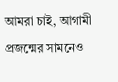আমরা চাই, আগামী প্রজন্মের সামনেও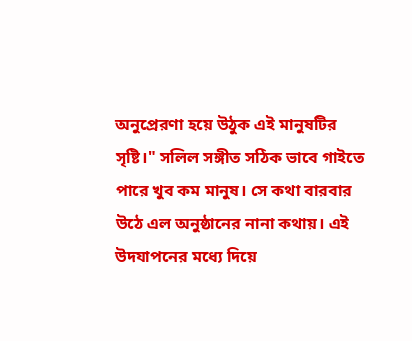অনুপ্রেরণা হয়ে উঠুক এই মানুষটির সৃষ্টি।" সলিল সঙ্গীত সঠিক ভাবে গাইতে পারে খুব কম মানুষ। সে কথা বারবার উঠে এল অনুষ্ঠানের নানা কথায়। এই উদযাপনের মধ্যে দিয়ে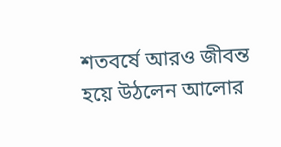শতবর্ষে আরও জীবন্ত হয়ে উঠলেন আলোর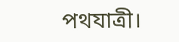পথযাত্রী।